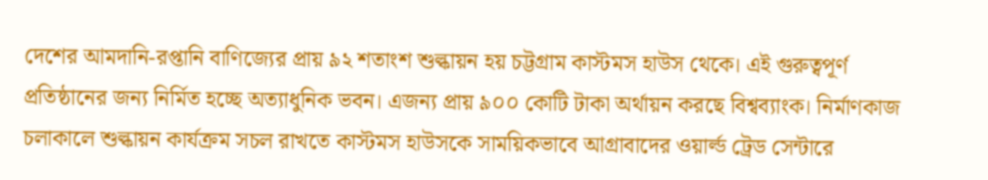দেশের আমদানি-রপ্তানি বাণিজ্যের প্রায় ৯২ শতাংশ শুল্কায়ন হয় চট্টগ্রাম কাস্টমস হাউস থেকে। এই গুরুত্বপূর্ণ প্রতিষ্ঠানের জন্য নির্মিত হচ্ছে অত্যাধুনিক ভবন। এজন্য প্রায় ৯০০ কোটি টাকা অর্থায়ন করছে বিশ্বব্যাংক। নির্মাণকাজ চলাকালে শুল্কায়ন কার্যক্রম সচল রাখতে কাস্টমস হাউসকে সাময়িকভাবে আগ্রাবাদের ওয়ার্ল্ড ট্রেড সেন্টারে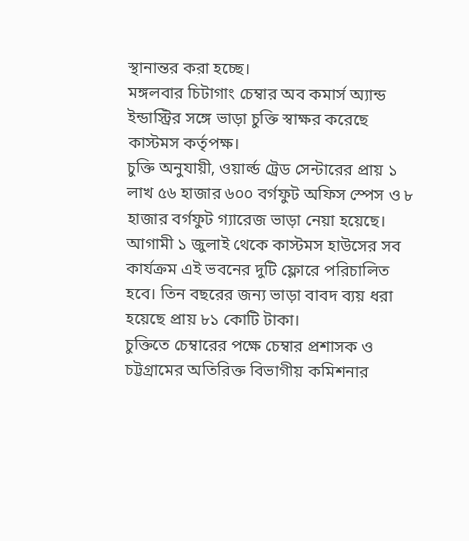স্থানান্তর করা হচ্ছে।
মঙ্গলবার চিটাগাং চেম্বার অব কমার্স অ্যান্ড ইন্ডাস্ট্রির সঙ্গে ভাড়া চুক্তি স্বাক্ষর করেছে কাস্টমস কর্তৃপক্ষ।
চুক্তি অনুযায়ী, ওয়ার্ল্ড ট্রেড সেন্টারের প্রায় ১ লাখ ৫৬ হাজার ৬০০ বর্গফুট অফিস স্পেস ও ৮ হাজার বর্গফুট গ্যারেজ ভাড়া নেয়া হয়েছে। আগামী ১ জুলাই থেকে কাস্টমস হাউসের সব কার্যক্রম এই ভবনের দুটি ফ্লোরে পরিচালিত হবে। তিন বছরের জন্য ভাড়া বাবদ ব্যয় ধরা হয়েছে প্রায় ৮১ কোটি টাকা।
চুক্তিতে চেম্বারের পক্ষে চেম্বার প্রশাসক ও চট্টগ্রামের অতিরিক্ত বিভাগীয় কমিশনার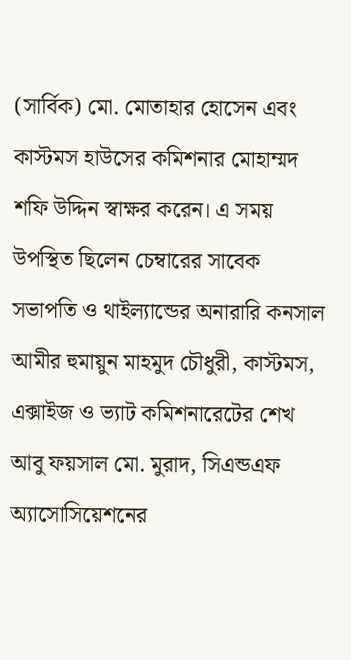(সার্বিক) মো. মোতাহার হোসেন এবং কাস্টমস হাউসের কমিশনার মোহাম্মদ শফি উদ্দিন স্বাক্ষর করেন। এ সময় উপস্থিত ছিলেন চেম্বারের সাবেক সভাপতি ও থাইল্যান্ডের অনারারি কনসাল আমীর হুমায়ুন মাহমুদ চৌধুরী, কাস্টমস, এক্সাইজ ও ভ্যাট কমিশনারেটের শেখ আবু ফয়সাল মো. মুরাদ, সিএন্ডএফ অ্যাসোসিয়েশনের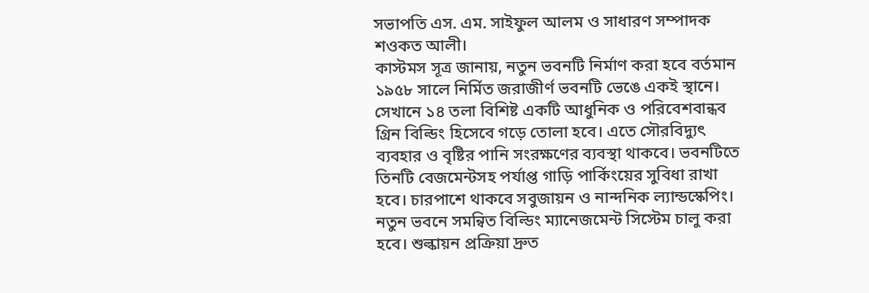সভাপতি এস. এম. সাইফুল আলম ও সাধারণ সম্পাদক শওকত আলী।
কাস্টমস সূত্র জানায়, নতুন ভবনটি নির্মাণ করা হবে বর্তমান ১৯৫৮ সালে নির্মিত জরাজীর্ণ ভবনটি ভেঙে একই স্থানে। সেখানে ১৪ তলা বিশিষ্ট একটি আধুনিক ও পরিবেশবান্ধব গ্রিন বিল্ডিং হিসেবে গড়ে তোলা হবে। এতে সৌরবিদ্যুৎ ব্যবহার ও বৃষ্টির পানি সংরক্ষণের ব্যবস্থা থাকবে। ভবনটিতে তিনটি বেজমেন্টসহ পর্যাপ্ত গাড়ি পার্কিংয়ের সুবিধা রাখা হবে। চারপাশে থাকবে সবুজায়ন ও নান্দনিক ল্যান্ডস্কেপিং।
নতুন ভবনে সমন্বিত বিল্ডিং ম্যানেজমেন্ট সিস্টেম চালু করা হবে। শুল্কায়ন প্রক্রিয়া দ্রুত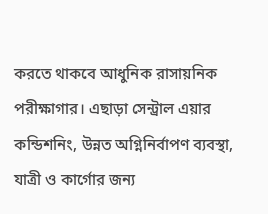করতে থাকবে আধুনিক রাসায়নিক পরীক্ষাগার। এছাড়া সেন্ট্রাল এয়ার কন্ডিশনিং, উন্নত অগ্নিনির্বাপণ ব্যবস্থা, যাত্রী ও কার্গোর জন্য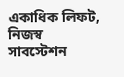একাধিক লিফট, নিজস্ব সাবস্টেশন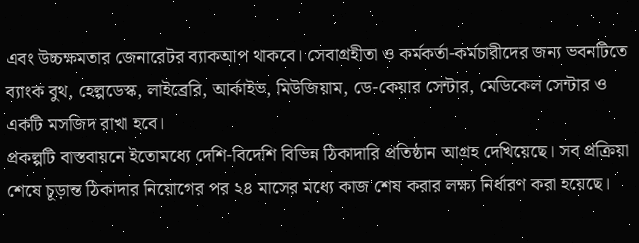এবং উচ্চক্ষমতার জেনারেটর ব্যাকআপ থাকবে। সেবাগ্রহীতা ও কর্মকর্তা-কর্মচারীদের জন্য ভবনটিতে ব্যাংক বুথ, হেল্পডেস্ক, লাইব্রেরি, আর্কাইভ, মিউজিয়াম, ডে-কেয়ার সেন্টার, মেডিকেল সেন্টার ও একটি মসজিদ রাখা হবে।
প্রকল্পটি বাস্তবায়নে ইতোমধ্যে দেশি-বিদেশি বিভিন্ন ঠিকাদারি প্রতিষ্ঠান আগ্রহ দেখিয়েছে। সব প্রক্রিয়া শেষে চূড়ান্ত ঠিকাদার নিয়োগের পর ২৪ মাসের মধ্যে কাজ শেষ করার লক্ষ্য নির্ধারণ করা হয়েছে।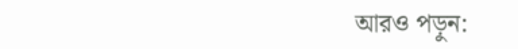আরও পড়ুন: